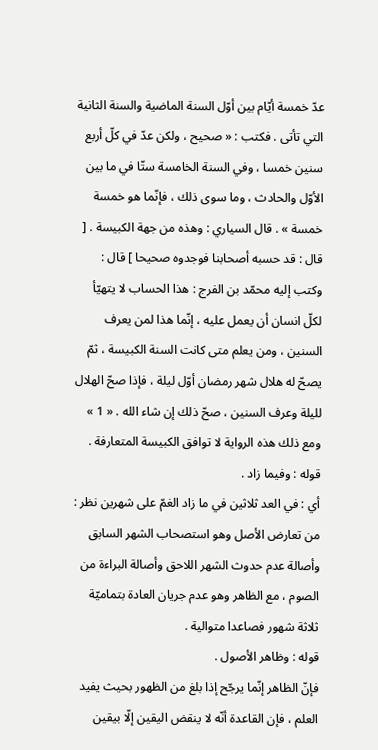عدّ خمسة أيّام بين أوّل السنة الماضية والسنة الثانية التي تأتى . فكتب : « صحيح ، ولكن عدّ في كلّ أربع سنين خمسا ، وفي السنة الخامسة ستّا في ما بين الأوّل والحادث ، وما سوى ذلك ، فإنّما هو خمسة خمسة » . قال السياري : وهذه من جهة الكبيسة . [ قال : قد حسبه أصحابنا فوجدوه صحيحا ] قال : وكتب إليه محمّد بن الفرج : هذا الحساب لا يتهيّأ لكلّ انسان أن يعمل عليه ، إنّما هذا لمن يعرف السنين ، ومن يعلم متى كانت السنة الكبيسة ، ثمّ يصحّ له هلال شهر رمضان أوّل ليلة ، فإذا صحّ الهلال لليلة وعرف السنين ، صحّ ذلك إن شاء الله . « 1 »
ومع ذلك هذه الرواية لا توافق الكبيسة المتعارفة .
قوله : وفيما زاد .
أي : في العد ثلاثين في ما زاد الغمّ على شهرين نظر : من تعارض الأصل وهو استصحاب الشهر السابق وأصالة عدم حدوث الشهر اللاحق وأصالة البراءة من الصوم ، مع الظاهر وهو عدم جريان العادة بتماميّة ثلاثة شهور فصاعدا متوالية .
قوله : وظاهر الأصول .
فإنّ الظاهر إنّما يرجّح إذا بلغ من الظهور بحيث يفيد العلم ، فإن القاعدة أنّه لا ينقض اليقين إلّا بيقين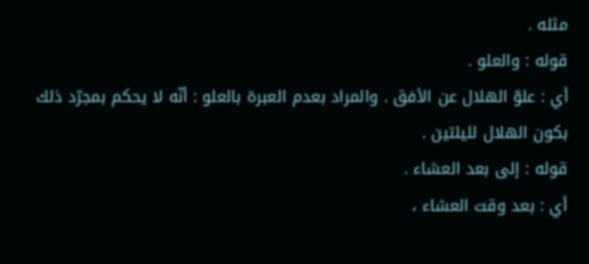مثله .
قوله : والعلو .
أي : علوّ الهلال عن الأفق . والمراد بعدم العبرة بالعلو : أنّه لا يحكم بمجرّد ذلك بكون الهلال لليلتين .
قوله : إلى بعد العشاء .
أي : بعد وقت العشاء ،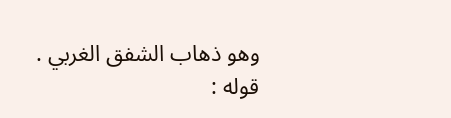وهو ذهاب الشفق الغربي .
قوله :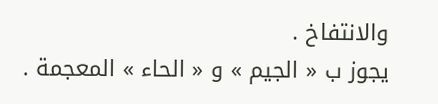والانتفاخ .
يجوز ب « الجيم » و « الحاء » المعجمة .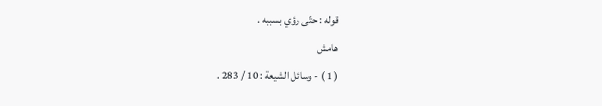قوله : حتّى رؤي بسببه .
هامش
( 1 ) - وسائل الشيعة : 10 / 283 .